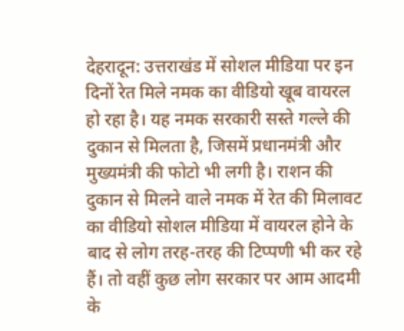देहरादून: उत्तराखंड में सोशल मीडिया पर इन दिनों रेत मिले नमक का वीडियो खूब वायरल हो रहा है। यह नमक सरकारी सस्ते गल्ले की दुकान से मिलता है, जिसमें प्रधानमंत्री और मुख्यमंत्री की फोटो भी लगी है। राशन की दुकान से मिलने वाले नमक में रेत की मिलावट का वीडियो सोशल मीडिया में वायरल होने के बाद से लोग तरह-तरह की टिप्पणी भी कर रहे हैं। तो वहीं कुछ लोग सरकार पर आम आदमी के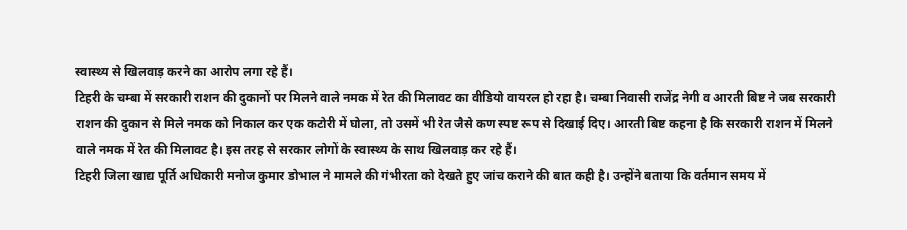स्वास्थ्य से खिलवाड़ करने का आरोप लगा रहे हैं।
टिहरी के चम्बा में सरकारी राशन की दुकानों पर मिलने वाले नमक में रेत की मिलावट का वीडियो वायरल हो रहा है। चम्बा निवासी राजेंद्र नेगी व आरती बिष्ट ने जब सरकारी राशन की दुकान से मिले नमक को निकाल कर एक कटोरी में घोला, तो उसमें भी रेत जैसे कण स्पष्ट रूप से दिखाई दिए। आरती बिष्ट कहना है कि सरकारी राशन में मिलने वाले नमक में रेत की मिलावट है। इस तरह से सरकार लोगों के स्वास्थ्य के साथ खिलवाड़ कर रहे हैं।
टिहरी जिला खाद्य पूर्ति अधिकारी मनोज कुमार डोभाल ने मामले की गंभीरता को देखते हुए जांच कराने की बात कही है। उन्होंने बताया कि वर्तमान समय में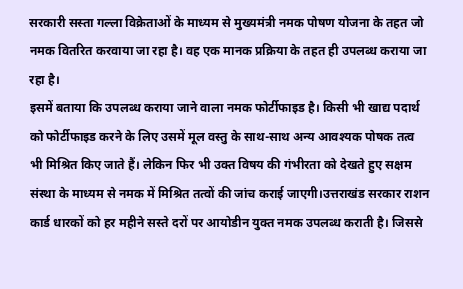सरकारी सस्ता गल्ला विक्रेताओं के माध्यम से मुख्यमंत्री नमक पोषण योजना के तहत जो नमक वितरित करवाया जा रहा है। वह एक मानक प्रक्रिया के तहत ही उपलब्ध कराया जा रहा है।
इसमें बताया कि उपलब्ध कराया जाने वाला नमक फोर्टीफाइड है। किसी भी खाद्य पदार्थ को फोर्टीफाइड करने के लिए उसमें मूल वस्तु के साथ-साथ अन्य आवश्यक पोषक तत्व भी मिश्रित किए जाते हैं। लेकिन फिर भी उक्त विषय की गंभीरता को देखते हुए सक्षम संस्था के माध्यम से नमक में मिश्रित तत्वों की जांच कराई जाएगी।उत्तराखंड सरकार राशन कार्ड धारकों को हर महीने सस्ते दरों पर आयोडीन युक्त नमक उपलब्ध कराती है। जिससे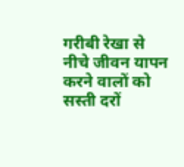गरीबी रेखा से नीचे जीवन यापन करने वालों को सस्ती दरों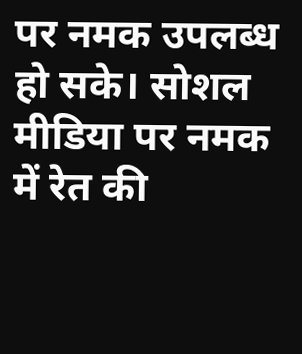पर नमक उपलब्ध हो सके। सोशल मीडिया पर नमक में रेत की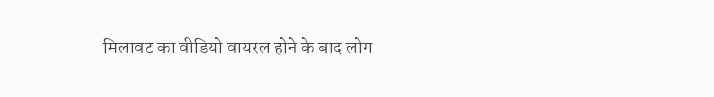मिलावट का वीडियो वायरल होने के बाद लोग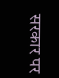सरकार पर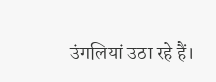उंगलियां उठा रहे हैं।